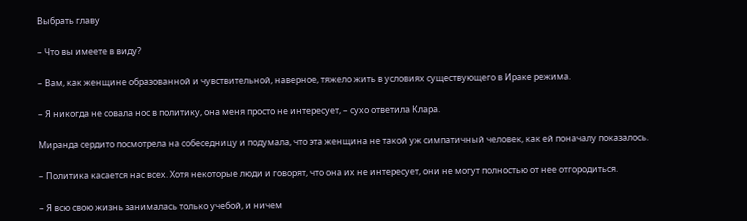Выбрать главу

– Что вы имеете в виду?

– Вам, как женщине образованной и чувствительной, наверное, тяжело жить в условиях существующего в Ираке режима.

– Я никогда не совала нос в политику, она меня просто не интересует, – сухо ответила Клара.

Миранда сердито посмотрела на собеседницу и подумала, что эта женщина не такой уж симпатичный человек, как ей поначалу показалось.

– Политика касается нас всех. Хотя некоторые люди и говорят, что она их не интересует, они не могут полностью от нее отгородиться.

– Я всю свою жизнь занималась только учебой, и ничем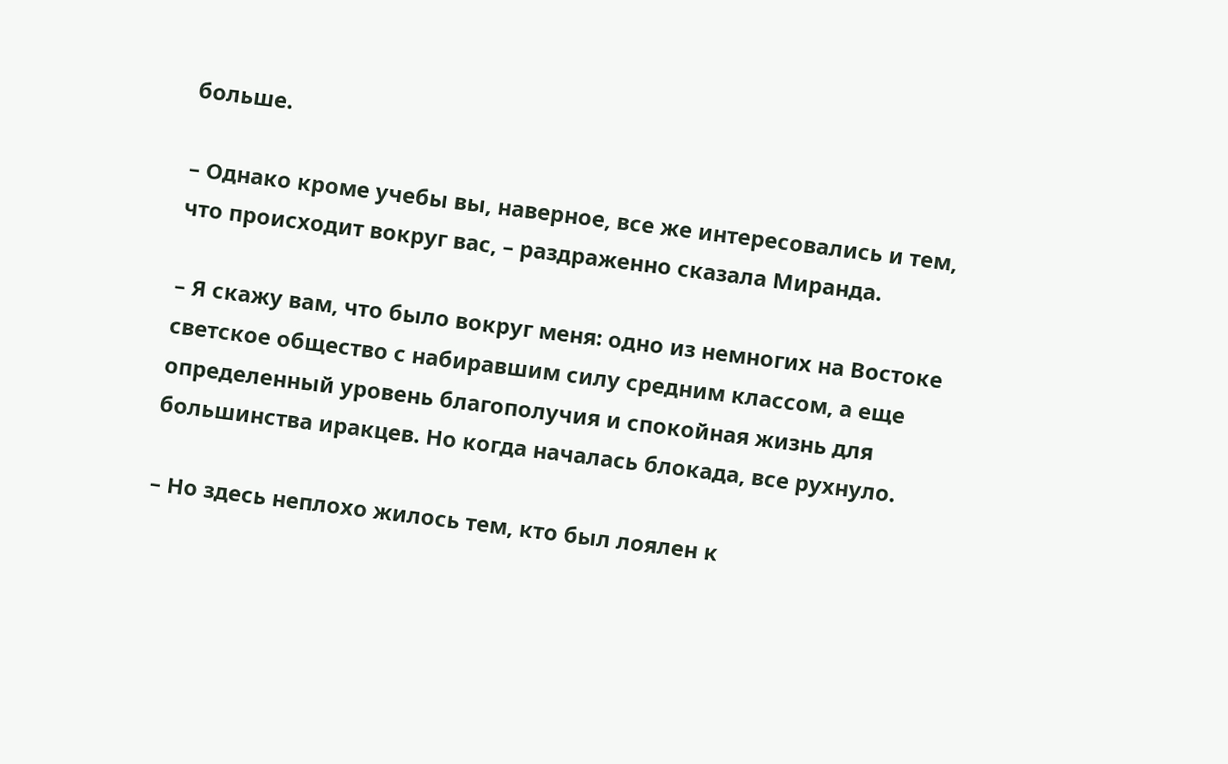больше.

– Однако кроме учебы вы, наверное, все же интересовались и тем, что происходит вокруг вас, – раздраженно сказала Миранда.

– Я скажу вам, что было вокруг меня: одно из немногих на Востоке светское общество с набиравшим силу средним классом, а еще определенный уровень благополучия и спокойная жизнь для большинства иракцев. Но когда началась блокада, все рухнуло.

– Но здесь неплохо жилось тем, кто был лоялен к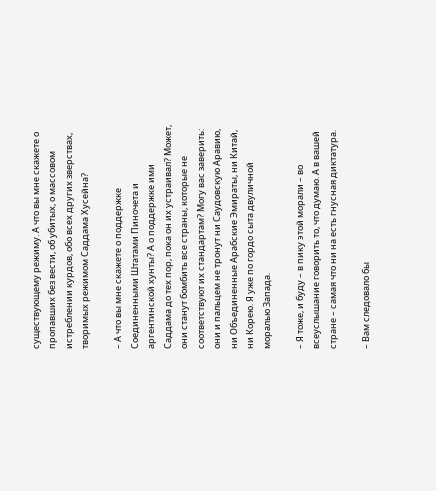существующему режиму. А что вы мне скажете о пропавших без вести, об убитых, о массовом истреблении курдов, обо всех других зверствах, творимых режимом Саддама Хусейна?

– А что вы мне скажете о поддержке Соединенными Штатами Пиночета и аргентинской хунты? А о поддержке ими Саддама до тех пор, пока он их устраивал? Может, они станут бомбить все страны, которые не соответствуют их стандартам? Могу вас заверить: они и пальцем не тронут ни Саудовскую Аравию, ни Объединенные Арабские Эмираты, ни Китай, ни Корею. Я уже по гордо сыта двуличной моралью Запада.

– Я тоже, и буду – в пику этой морали – во всеуслышание говорить то, что думаю. А в вашей стране – самая что ни на есть гнусная диктатура.

– Вам следовало бы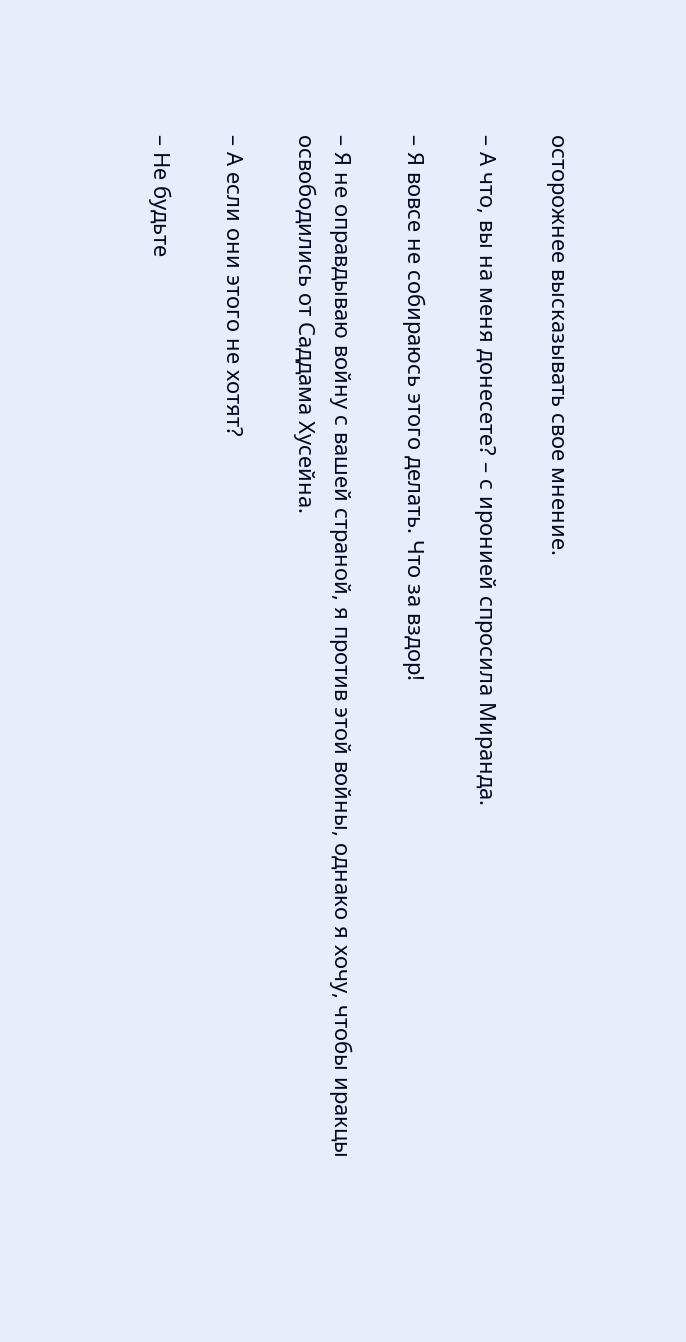осторожнее высказывать свое мнение.

– А что, вы на меня донесете? – с иронией спросила Миранда.

– Я вовсе не собираюсь этого делать. Что за вздор!

– Я не оправдываю войну с вашей страной, я против этой войны, однако я хочу, чтобы иракцы освободились от Саддама Хусейна.

– А если они этого не хотят?

– Не будьте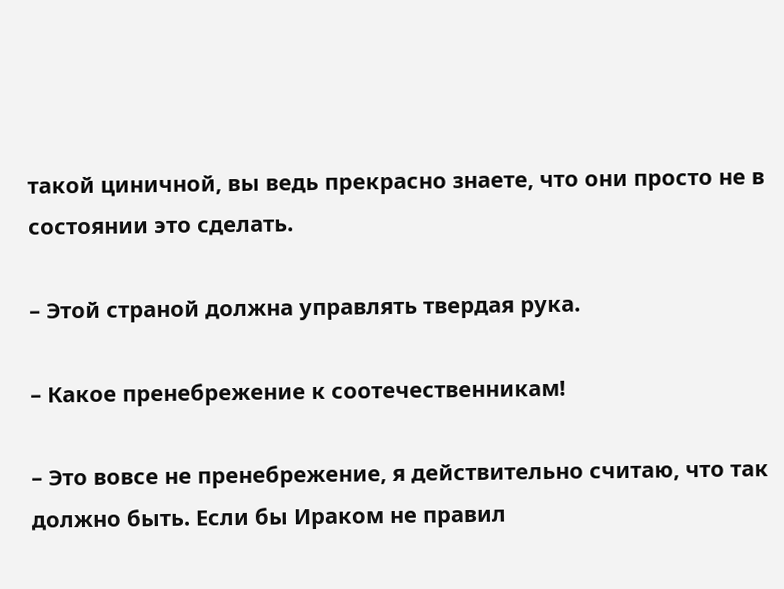такой циничной, вы ведь прекрасно знаете, что они просто не в состоянии это сделать.

– Этой страной должна управлять твердая рука.

– Какое пренебрежение к соотечественникам!

– Это вовсе не пренебрежение, я действительно считаю, что так должно быть. Если бы Ираком не правил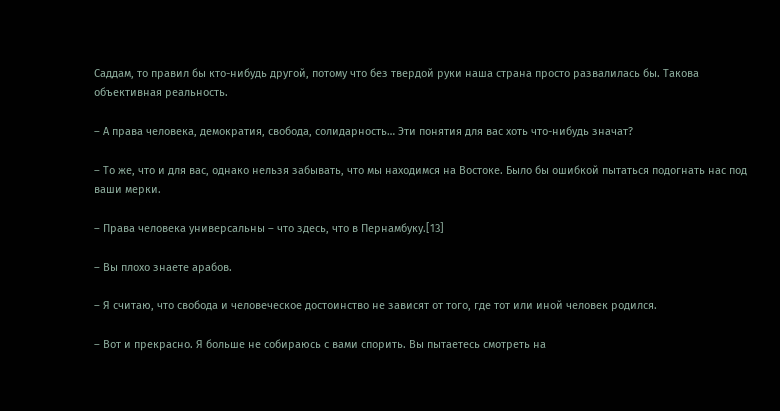Саддам, то правил бы кто-нибудь другой, потому что без твердой руки наша страна просто развалилась бы. Такова объективная реальность.

– А права человека, демократия, свобода, солидарность… Эти понятия для вас хоть что-нибудь значат?

– То же, что и для вас, однако нельзя забывать, что мы находимся на Востоке. Было бы ошибкой пытаться подогнать нас под ваши мерки.

– Права человека универсальны – что здесь, что в Пернамбуку.[13]

– Вы плохо знаете арабов.

– Я считаю, что свобода и человеческое достоинство не зависят от того, где тот или иной человек родился.

– Вот и прекрасно. Я больше не собираюсь с вами спорить. Вы пытаетесь смотреть на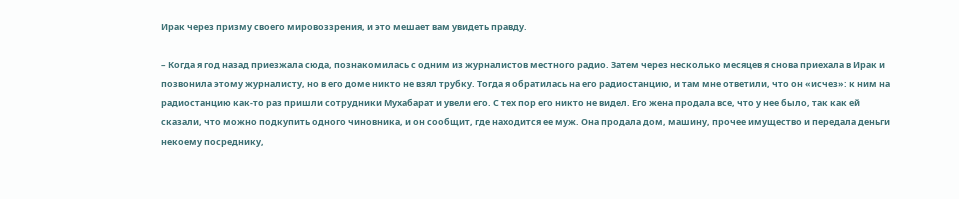Ирак через призму своего мировоззрения, и это мешает вам увидеть правду.

– Когда я год назад приезжала сюда, познакомилась с одним из журналистов местного радио. Затем через несколько месяцев я снова приехала в Ирак и позвонила этому журналисту, но в его доме никто не взял трубку. Тогда я обратилась на его радиостанцию, и там мне ответили, что он «исчез»: к ним на радиостанцию как-то раз пришли сотрудники Мухабарат и увели его. С тех пор его никто не видел. Его жена продала все, что у нее было, так как ей сказали, что можно подкупить одного чиновника, и он сообщит, где находится ее муж. Она продала дом, машину, прочее имущество и передала деньги некоему посреднику,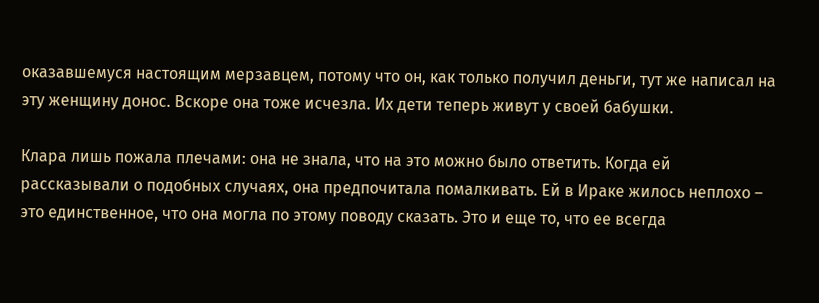оказавшемуся настоящим мерзавцем, потому что он, как только получил деньги, тут же написал на эту женщину донос. Вскоре она тоже исчезла. Их дети теперь живут у своей бабушки.

Клара лишь пожала плечами: она не знала, что на это можно было ответить. Когда ей рассказывали о подобных случаях, она предпочитала помалкивать. Ей в Ираке жилось неплохо – это единственное, что она могла по этому поводу сказать. Это и еще то, что ее всегда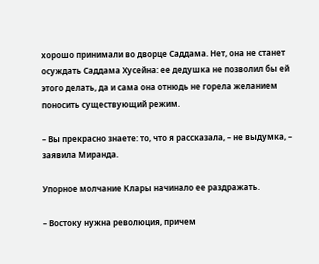хорошо принимали во дворце Саддама. Нет, она не станет осуждать Саддама Хусейна: ее дедушка не позволил бы ей этого делать, да и сама она отнюдь не горела желанием поносить существующий режим.

– Вы прекрасно знаете: то, что я рассказала, – не выдумка, – заявила Миранда.

Упорное молчание Клары начинало ее раздражать.

– Востоку нужна революция, причем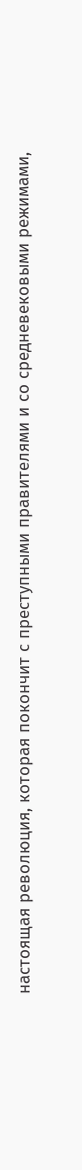настоящая революция, которая покончит с преступными правителями и со средневековыми режимами,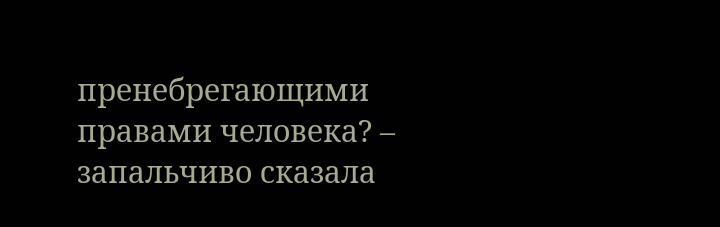пренебрегающими правами человека? – запальчиво сказала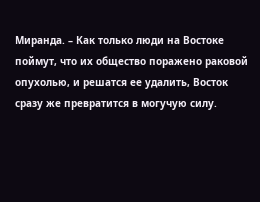Миранда. – Как только люди на Востоке поймут, что их общество поражено раковой опухолью, и решатся ее удалить, Восток сразу же превратится в могучую силу.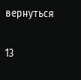вернуться

13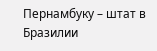Пернамбуку – штат в Бразилии